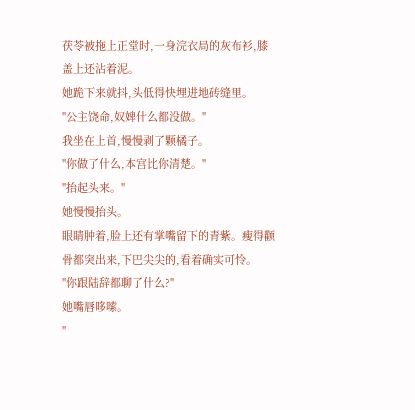茯苓被拖上正堂时,一身浣衣局的灰布衫,膝盖上还沾着泥。
她跪下来就抖,头低得快埋进地砖缝里。
"公主饶命,奴婢什么都没做。"
我坐在上首,慢慢剥了颗橘子。
"你做了什么,本宫比你清楚。"
"抬起头来。"
她慢慢抬头。
眼睛肿着,脸上还有掌嘴留下的青紫。瘦得颧骨都突出来,下巴尖尖的,看着确实可怜。
"你跟陆辞都聊了什么?"
她嘴唇哆嗦。
"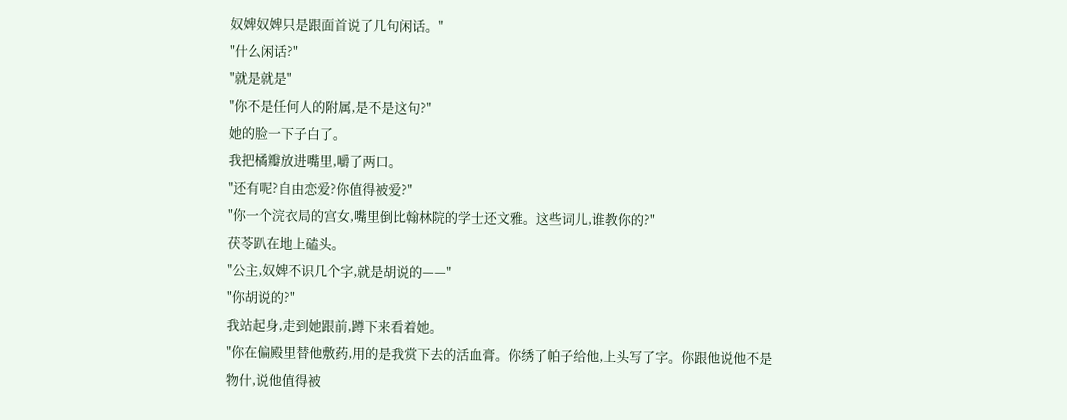奴婢奴婢只是跟面首说了几句闲话。"
"什么闲话?"
"就是就是"
"你不是任何人的附属,是不是这句?"
她的脸一下子白了。
我把橘瓣放进嘴里,嚼了两口。
"还有呢?自由恋爱?你值得被爱?"
"你一个浣衣局的宫女,嘴里倒比翰林院的学士还文雅。这些词儿,谁教你的?"
茯苓趴在地上磕头。
"公主,奴婢不识几个字,就是胡说的——"
"你胡说的?"
我站起身,走到她跟前,蹲下来看着她。
"你在偏殿里替他敷药,用的是我赏下去的活血膏。你绣了帕子给他,上头写了字。你跟他说他不是物什,说他值得被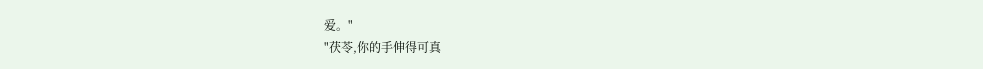爱。"
"茯苓,你的手伸得可真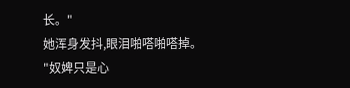长。"
她浑身发抖,眼泪啪嗒啪嗒掉。
"奴婢只是心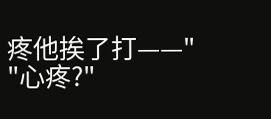疼他挨了打——"
"心疼?"